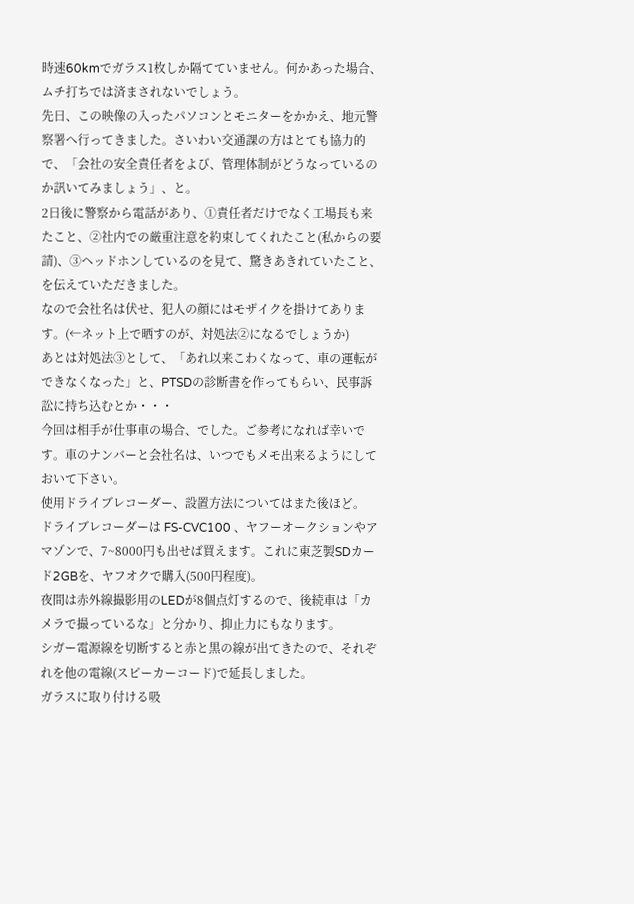時速60kmでガラス1枚しか隔てていません。何かあった場合、ムチ打ちでは済まされないでしょう。
先日、この映像の入ったパソコンとモニターをかかえ、地元警察署へ行ってきました。さいわい交通課の方はとても協力的で、「会社の安全責任者をよび、管理体制がどうなっているのか訊いてみましょう」、と。
2日後に警察から電話があり、①責任者だけでなく工場長も来たこと、②社内での厳重注意を約束してくれたこと(私からの要請)、③ヘッドホンしているのを見て、驚きあきれていたこと、を伝えていただきました。
なので会社名は伏せ、犯人の顔にはモザイクを掛けてあります。(←ネット上で晒すのが、対処法②になるでしょうか)
あとは対処法③として、「あれ以来こわくなって、車の運転ができなくなった」と、PTSDの診断書を作ってもらい、民事訴訟に持ち込むとか・・・
今回は相手が仕事車の場合、でした。ご参考になれば幸いです。車のナンバーと会社名は、いつでもメモ出来るようにしておいて下さい。
使用ドライブレコーダー、設置方法についてはまた後ほど。
ドライブレコーダーは FS-CVC100 、ヤフーオークションやアマゾンで、7~8000円も出せば買えます。これに東芝製SDカード2GBを、ヤフオクで購入(500円程度)。
夜間は赤外線撮影用のLEDが8個点灯するので、後続車は「カメラで撮っているな」と分かり、抑止力にもなります。
シガー電源線を切断すると赤と黒の線が出てきたので、それぞれを他の電線(スピーカーコード)で延長しました。
ガラスに取り付ける吸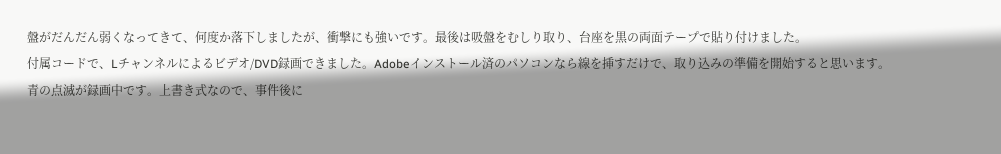盤がだんだん弱くなってきて、何度か落下しましたが、衝撃にも強いです。最後は吸盤をむしり取り、台座を黒の両面テープで貼り付けました。
付属コードで、Lチャンネルによるビデオ/DVD録画できました。Adobeインストール済のパソコンなら線を挿すだけで、取り込みの準備を開始すると思います。
青の点滅が録画中です。上書き式なので、事件後に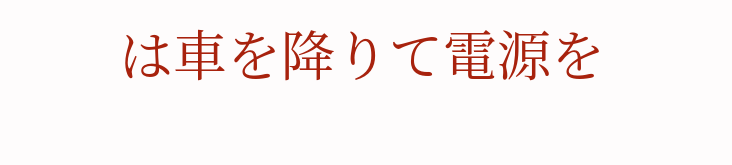は車を降りて電源を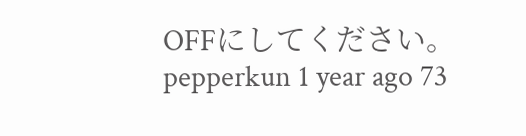OFFにしてください。
pepperkun 1 year ago 73